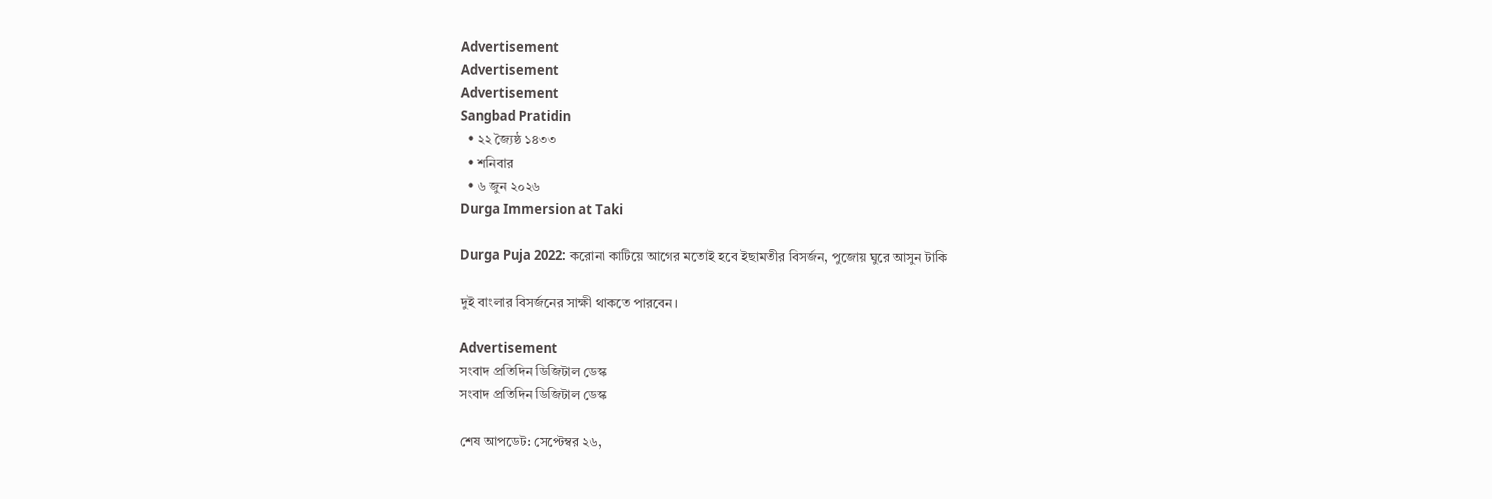Advertisement
Advertisement
Advertisement
Sangbad Pratidin
  • ২২ জ্যৈষ্ঠ ১৪৩৩
  • শনিবার
  • ৬ জুন ২০২৬
Durga Immersion at Taki

Durga Puja 2022: করোনা কাটিয়ে আগের মতোই হবে ইছামতীর বিসর্জন, পুজোয় ঘুরে আসুন টাকি

দুই বাংলার বিসর্জনের সাক্ষী থাকতে পারবেন।

Advertisement
সংবাদ প্রতিদিন ডিজিটাল ডেস্ক
সংবাদ প্রতিদিন ডিজিটাল ডেস্ক

শেষ আপডেট: সেপ্টেম্বর ২৬,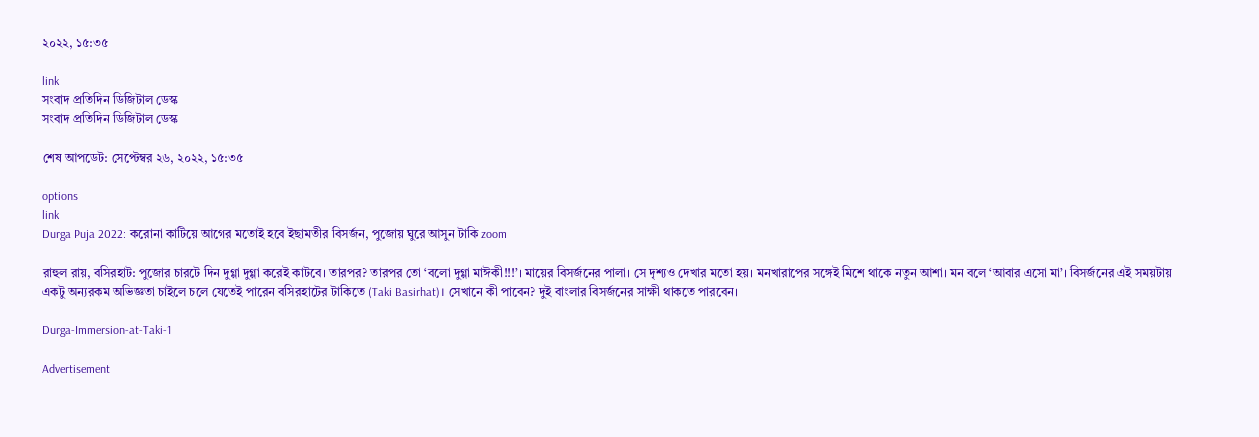২০২২, ১৫:৩৫

link
সংবাদ প্রতিদিন ডিজিটাল ডেস্ক
সংবাদ প্রতিদিন ডিজিটাল ডেস্ক

শেষ আপডেট: সেপ্টেম্বর ২৬, ২০২২, ১৫:৩৫

options
link
Durga Puja 2022: করোনা কাটিয়ে আগের মতোই হবে ইছামতীর বিসর্জন, পুজোয় ঘুরে আসুন টাকি zoom

রাহুল রায়, বসিরহাট: পুজোর চারটে দিন দুগ্গা দুগ্গা করেই কাটবে। তারপর? তারপর তো ‘বলো দুগ্গা মাঈকী!!!’। মায়ের বিসর্জনের পালা। সে দৃশ্যও দেখার মতো হয়। মনখারাপের সঙ্গেই মিশে থাকে নতুন আশা। মন বলে ‘আবার এসো মা’। বিসর্জনের এই সময়টায় একটু অন্যরকম অভিজ্ঞতা চাইলে চলে যেতেই পারেন বসিরহাটের টাকিতে (Taki Basirhat)। সেখানে কী পাবেন? দুই বাংলার বিসর্জনের সাক্ষী থাকতে পারবেন।

Durga-Immersion-at-Taki-1

Advertisement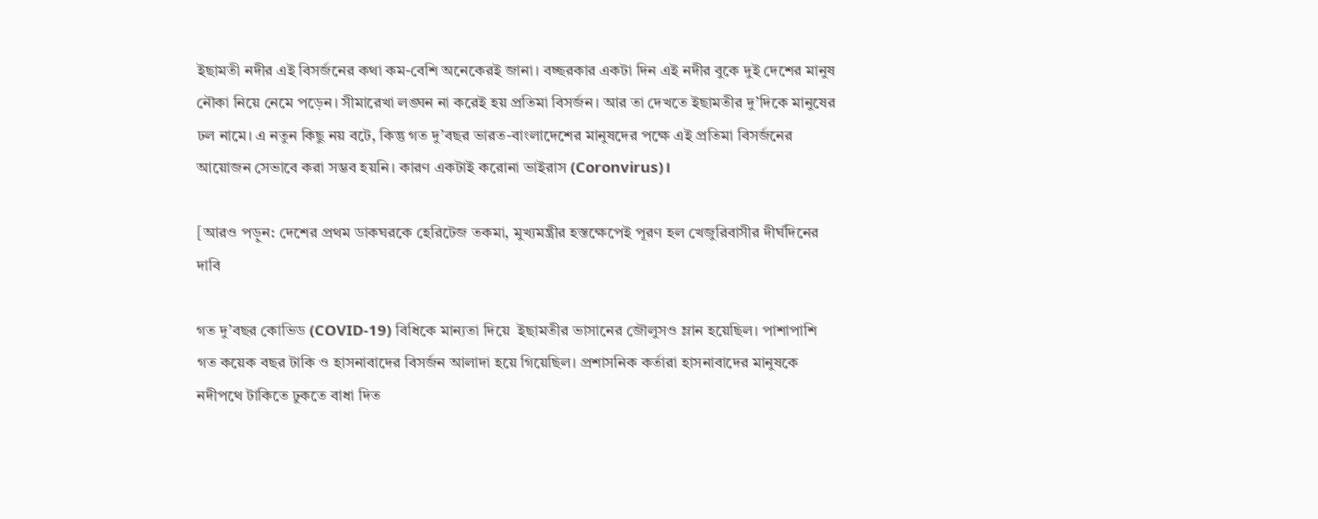ইছামতী নদীর এই বিসর্জনের কথা কম-বেশি অনেকেরই জানা। বচ্ছরকার একটা দিন এই নদীর বুকে দুই দেশের মানুষ নৌকা নিয়ে নেমে পড়েন। সীমারেখা লঙ্ঘন না করেই হয় প্রতিমা বিসর্জন। আর তা দেখতে ইছামতীর দু’দিকে মানুষের ঢল নামে। এ নতুন কিছু নয় বটে, কিন্তু গত দু’বছর ভারত-বাংলাদেশের মানুষদের পক্ষে এই প্রতিমা বিসর্জনের আয়োজন সেভাবে করা সম্ভব হয়নি। কারণ একটাই করোনা ভাইরাস (Coronvirus)।

[আরও পড়ুন: দেশের প্রথম ডাকঘরকে হেরিটেজ তকমা, মুখ্যমন্ত্রীর হস্তক্ষেপেই পূরণ হল খেজুরিবাসীর দীর্ঘদিনের দাবি

গত দু’বছর কোভিড (COVID-19) বিধিকে মান্যতা দিয়ে  ইছামতীর ভাসানের জৌলুসও ম্লান হয়েছিল। পাশাপাশি গত কয়েক বছর টাকি ও হাসনাবাদের বিসর্জন আলাদা হয়ে গিয়েছিল। প্রশাসনিক কর্তারা হাসনাবাদের মানুষকে নদীপথে টাকিতে ঢুকতে বাধা দিত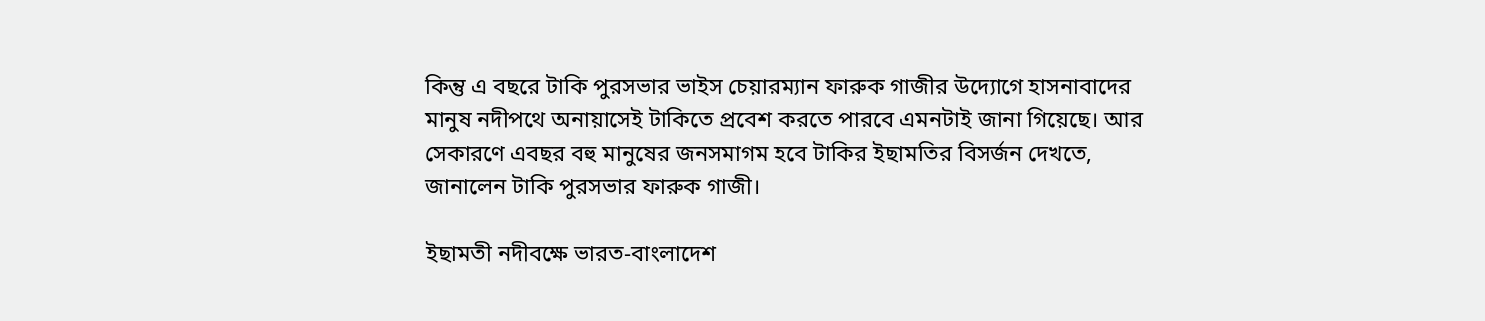কিন্তু এ বছরে টাকি পুরসভার ভাইস চেয়ারম্যান ফারুক গাজীর উদ্যোগে হাসনাবাদের মানুষ নদীপথে অনায়াসেই টাকিতে প্রবেশ করতে পারবে এমনটাই জানা গিয়েছে। আর সেকারণে এবছর বহু মানুষের জনসমাগম হবে টাকির ইছামতির বিসর্জন দেখতে, জানালেন টাকি পুরসভার ফারুক গাজী।

ইছামতী নদীবক্ষে ভারত-বাংলাদেশ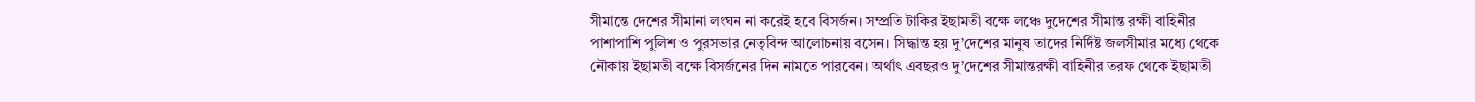সীমান্তে দেশের সীমানা লংঘন না করেই হবে বিসর্জন। সম্প্রতি টাকির ইছামতী বক্ষে লঞ্চে দুদেশের সীমান্ত রক্ষী বাহিনীর পাশাপাশি পুলিশ ও পুরসভার নেতৃবিন্দ আলোচনায় বসেন। সিদ্ধান্ত হয় দু’দেশের মানুষ তাদের নির্দিষ্ট জলসীমার মধ্যে থেকে  নৌকায় ইছামতী বক্ষে বিসর্জনের দিন নামতে পারবেন। অর্থাৎ এবছরও দু’দেশের সীমান্তরক্ষী বাহিনীর তরফ থেকে ইছামতী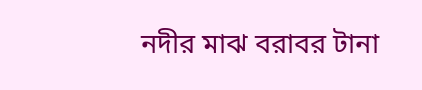নদীর মাঝ বরাবর টানা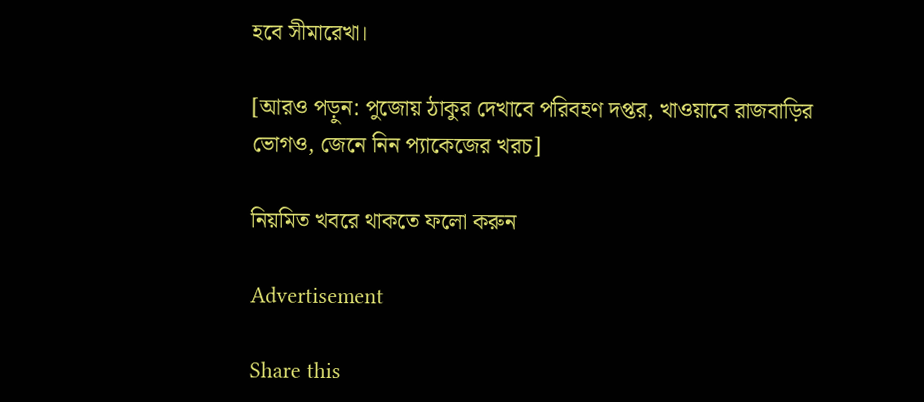হবে সীমারেখা।

[আরও পড়ুন: পুজোয় ঠাকুর দেখাবে পরিবহণ দপ্তর, খাওয়াবে রাজবাড়ির ভোগও, জেনে নিন প্যাকেজের খরচ]

নিয়মিত খবরে থাকতে ফলো করুন

Advertisement

Share this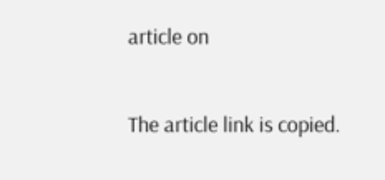article on

The article link is copied.